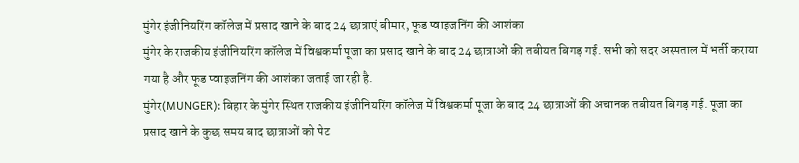मुंगेर इंजीनियरिंग कॉलेज में प्रसाद खाने के बाद 24 छात्राएं बीमार, फूड प्वाइजनिंग की आशंका
मुंगेर के राजकीय इंजीनियरिंग कॉलेज में विश्वकर्मा पूजा का प्रसाद खाने के बाद 24 छात्राओं की तबीयत बिगड़ गई. सभी को सदर अस्पताल में भर्ती कराया गया है और फूड प्वाइजनिंग की आशंका जताई जा रही है.
मुंगेर(MUNGER): बिहार के मुंगेर स्थित राजकीय इंजीनियरिंग कॉलेज में विश्वकर्मा पूजा के बाद 24 छात्राओं की अचानक तबीयत बिगड़ गई. पूजा का प्रसाद खाने के कुछ समय बाद छात्राओं को पेट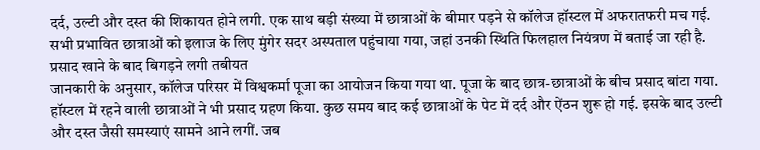दर्द, उल्टी और दस्त की शिकायत होने लगी. एक साथ बड़ी संख्या में छात्राओं के बीमार पड़ने से कॉलेज हॉस्टल में अफरातफरी मच गई. सभी प्रभावित छात्राओं को इलाज के लिए मुंगेर सदर अस्पताल पहुंचाया गया, जहां उनकी स्थिति फिलहाल नियंत्रण में बताई जा रही है.
प्रसाद खाने के बाद बिगड़ने लगी तबीयत
जानकारी के अनुसार, कॉलेज परिसर में विश्वकर्मा पूजा का आयोजन किया गया था. पूजा के बाद छात्र-छात्राओं के बीच प्रसाद बांटा गया. हॉस्टल में रहने वाली छात्राओं ने भी प्रसाद ग्रहण किया. कुछ समय बाद कई छात्राओं के पेट में दर्द और ऐंठन शुरू हो गई. इसके बाद उल्टी और दस्त जैसी समस्याएं सामने आने लगीं. जब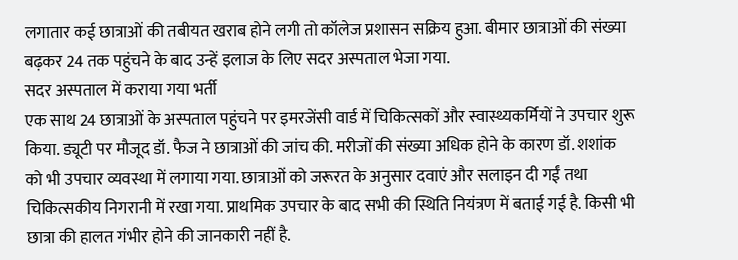लगातार कई छात्राओं की तबीयत खराब होने लगी तो कॉलेज प्रशासन सक्रिय हुआ. बीमार छात्राओं की संख्या बढ़कर 24 तक पहुंचने के बाद उन्हें इलाज के लिए सदर अस्पताल भेजा गया.
सदर अस्पताल में कराया गया भर्ती
एक साथ 24 छात्राओं के अस्पताल पहुंचने पर इमरजेंसी वार्ड में चिकित्सकों और स्वास्थ्यकर्मियों ने उपचार शुरू किया. ड्यूटी पर मौजूद डॉ. फैज ने छात्राओं की जांच की. मरीजों की संख्या अधिक होने के कारण डॉ. शशांक को भी उपचार व्यवस्था में लगाया गया. छात्राओं को जरूरत के अनुसार दवाएं और सलाइन दी गईं तथा चिकित्सकीय निगरानी में रखा गया. प्राथमिक उपचार के बाद सभी की स्थिति नियंत्रण में बताई गई है. किसी भी छात्रा की हालत गंभीर होने की जानकारी नहीं है.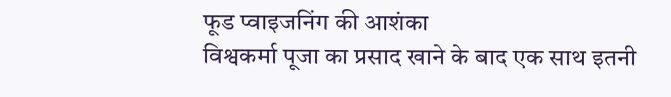फूड प्वाइजनिंग की आशंका
विश्वकर्मा पूजा का प्रसाद खाने के बाद एक साथ इतनी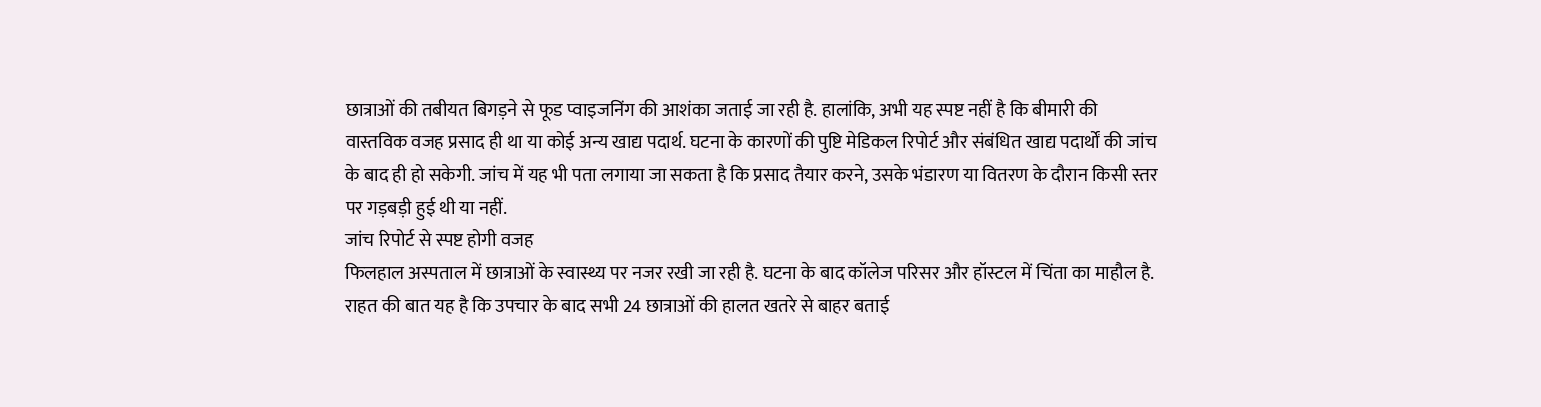छात्राओं की तबीयत बिगड़ने से फूड प्वाइजनिंग की आशंका जताई जा रही है. हालांकि, अभी यह स्पष्ट नहीं है कि बीमारी की वास्तविक वजह प्रसाद ही था या कोई अन्य खाद्य पदार्थ. घटना के कारणों की पुष्टि मेडिकल रिपोर्ट और संबंधित खाद्य पदार्थों की जांच के बाद ही हो सकेगी. जांच में यह भी पता लगाया जा सकता है कि प्रसाद तैयार करने, उसके भंडारण या वितरण के दौरान किसी स्तर पर गड़बड़ी हुई थी या नहीं.
जांच रिपोर्ट से स्पष्ट होगी वजह
फिलहाल अस्पताल में छात्राओं के स्वास्थ्य पर नजर रखी जा रही है. घटना के बाद कॉलेज परिसर और हॉस्टल में चिंता का माहौल है. राहत की बात यह है कि उपचार के बाद सभी 24 छात्राओं की हालत खतरे से बाहर बताई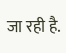जा रही है.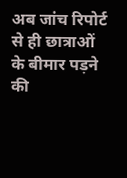अब जांच रिपोर्ट से ही छात्राओं के बीमार पड़ने की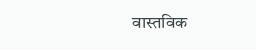वास्तविक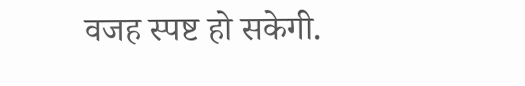वजह स्पष्ट हो सकेगी.